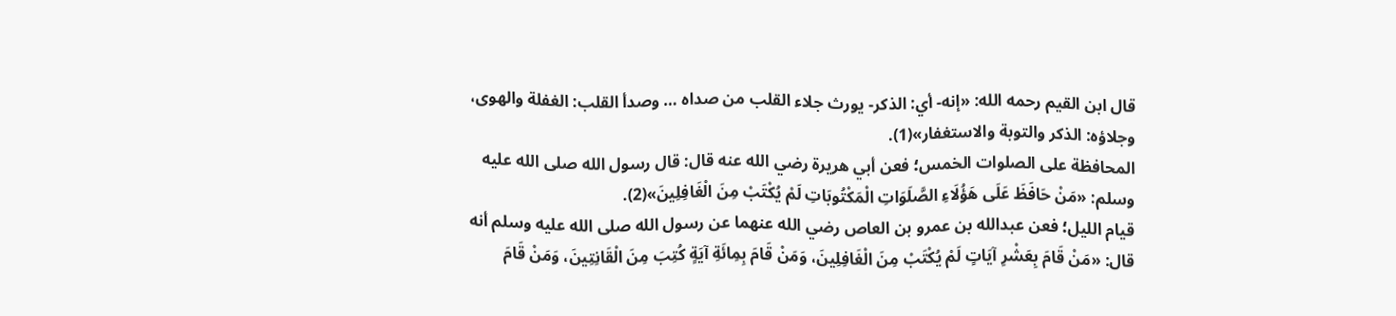قال ابن القيم رحمه الله: «إنه- أي: الذكر- يورث جلاء القلب من صداه … وصدأ القلب: الغفلة والهوى، وجلاؤه: الذكر والتوبة والاستغفار»(1).
المحافظة على الصلوات الخمس؛ فعن أبي هريرة رضي الله عنه قال: قال رسول الله صلى الله عليه وسلم: «مَنْ حَافَظَ عَلَى هَؤُلَاءِ الصَّلَوَاتِ الْمَكْتُوبَاتِ لَمْ يُكْتَبْ مِنَ الْغَافِلِينَ»(2).
قيام الليل؛ فعن عبدالله بن عمرو بن العاص رضي الله عنهما عن رسول الله صلى الله عليه وسلم أنه قال: «مَنْ قَامَ بِعَشْرِ آيَاتٍ لَمْ يُكْتَبْ مِنَ الْغَافِلِينَ، وَمَنْ قَامَ بِمِائَةِ آيَةٍ كُتِبَ مِنَ الْقَانِتِينَ، وَمَنْ قَامَ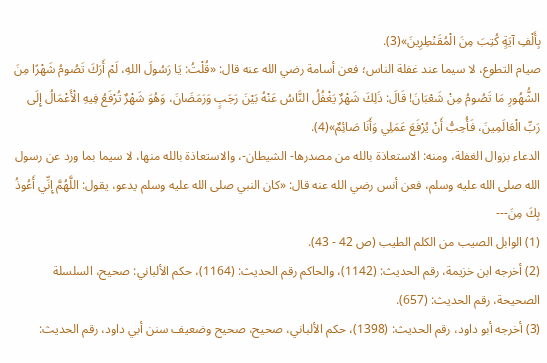بِأَلْفِ آيَةٍ كُتِبَ مِنَ الْمُقَنْطِرِينَ»(3).
صيام التطوع، لا سيما عند غفلة الناس؛ فعن أسامة رضي الله عنه قال: «قُلْتُ: يَا رَسُولَ اللهِ، لَمْ أَرَكَ تَصُومُ شَهْرًا مِنَ الشُّهُورِ مَا تَصُومُ مِنْ شَعْبَانَ! قَالَ: ذَلِكَ شَهْرٌ يَغْفُلُ النَّاسُ عَنْهُ بَيْنَ رَجَبٍ وَرَمَضَانَ، وَهُوَ شَهْرٌ تُرْفَعُ فِيهِ الْأَعْمَالُ إِلَى رَبِّ الْعَالَمِينَ، فَأُحِبُّ أَنْ يُرْفَعَ عَمَلِي وَأَنَا صَائِمٌ»(4).
الدعاء بزوال الغفلة، ومنه: الاستعاذة بالله من مصدرها- الشيطان-، والاستعاذة بالله منها، لا سيما بما ورد عن رسول الله صلى الله عليه وسلم، فعن أنس رضي الله عنه قال: «كان النبي صلى الله عليه وسلم يدعو، يقول: اللَّهُمَّ إِنِّي أَعُوذُ بِكَ مِنَ---
(1) الوابل الصيب من الكلم الطيب (ص 42 - 43).
(2) أخرجه ابن خزيمة، رقم الحديث: (1142)، والحاكم رقم الحديث: (1164)، حكم الألباني: صحيح، السلسلة الصحيحة، رقم الحديث: (657).
(3) أخرجه أبو داود، رقم الحديث: (1398)، حكم الألباني، صحيح، صحيح وضعيف سنن أبي داود، رقم الحديث: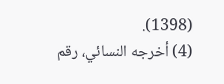(1398).
(4) أخرجه النسائي، رقم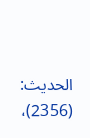الحديث: (2356)،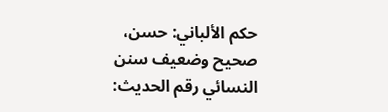حكم الألباني: حسن، صحيح وضعيف سنن النسائي رقم الحديث: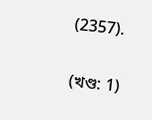(2357).

(খণ্ড: 1)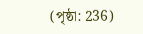(পৃষ্ঠা: 236)